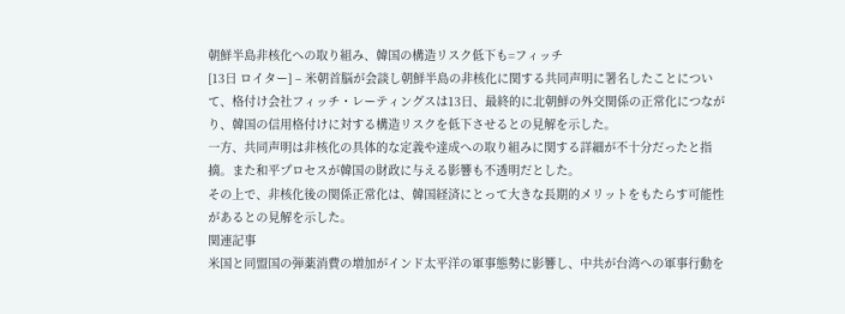朝鮮半島非核化への取り組み、韓国の構造リスク低下も=フィッチ
[13日 ロイター] – 米朝首脳が会談し朝鮮半島の非核化に関する共同声明に署名したことについて、格付け会社フィッチ・レーティングスは13日、最終的に北朝鮮の外交関係の正常化につながり、韓国の信用格付けに対する構造リスクを低下させるとの見解を示した。
一方、共同声明は非核化の具体的な定義や達成への取り組みに関する詳細が不十分だったと指摘。また和平プロセスが韓国の財政に与える影響も不透明だとした。
その上で、非核化後の関係正常化は、韓国経済にとって大きな長期的メリットをもたらす可能性があるとの見解を示した。
関連記事
米国と同盟国の弾薬消費の増加がインド太平洋の軍事態勢に影響し、中共が台湾への軍事行動を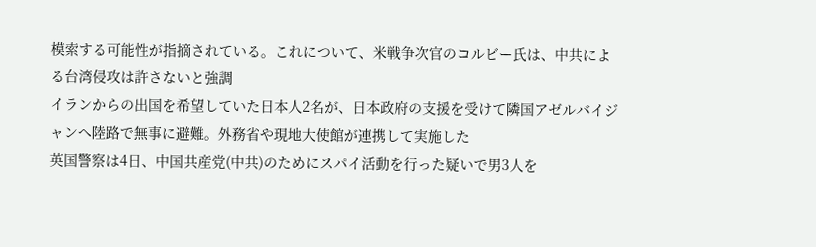模索する可能性が指摘されている。これについて、米戦争次官のコルビー氏は、中共による台湾侵攻は許さないと強調
イランからの出国を希望していた日本人2名が、日本政府の支援を受けて隣国アゼルバイジャンへ陸路で無事に避難。外務省や現地大使館が連携して実施した
英国警察は4日、中国共産党(中共)のためにスパイ活動を行った疑いで男3人を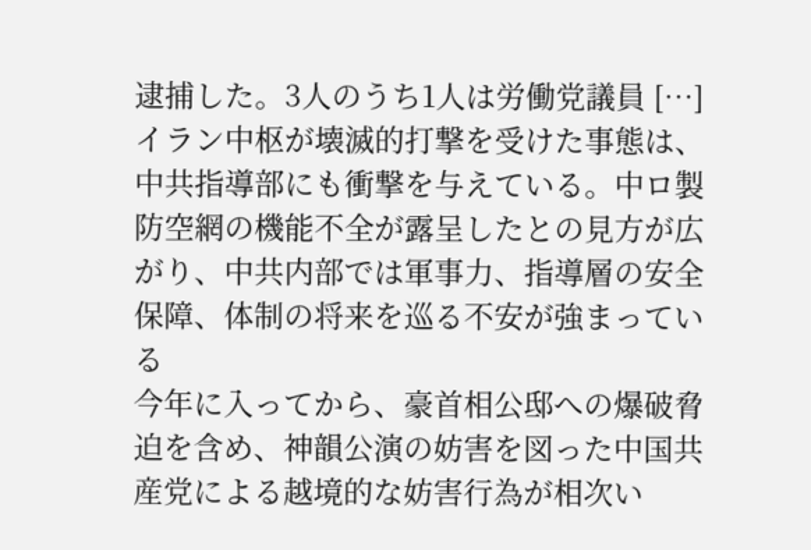逮捕した。3人のうち1人は労働党議員 […]
イラン中枢が壊滅的打撃を受けた事態は、中共指導部にも衝撃を与えている。中ロ製防空網の機能不全が露呈したとの見方が広がり、中共内部では軍事力、指導層の安全保障、体制の将来を巡る不安が強まっている
今年に入ってから、豪首相公邸への爆破脅迫を含め、神韻公演の妨害を図った中国共産党による越境的な妨害行為が相次い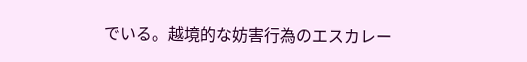でいる。越境的な妨害行為のエスカレー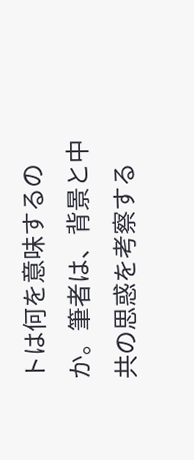トは何を意味するのか。筆者は、背景と中共の思惑を考察する